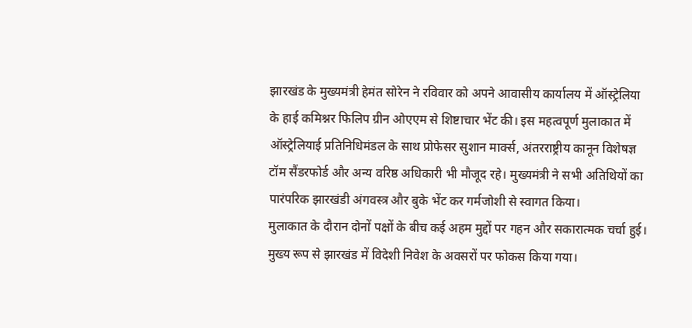झारखंड के मुख्यमंत्री हेमंत सोरेन ने रविवार को अपने आवासीय कार्यालय में ऑस्ट्रेलिया के हाई कमिश्नर फिलिप ग्रीन ओएएम से शिष्टाचार भेंट की। इस महत्वपूर्ण मुलाकात में ऑस्ट्रेलियाई प्रतिनिधिमंडल के साथ प्रोफेसर सुशान मार्क्स, अंतरराष्ट्रीय कानून विशेषज्ञ टॉम सैंडरफोर्ड और अन्य वरिष्ठ अधिकारी भी मौजूद रहे। मुख्यमंत्री ने सभी अतिथियों का पारंपरिक झारखंडी अंगवस्त्र और बुके भेंट कर गर्मजोशी से स्वागत किया।
मुलाकात के दौरान दोनों पक्षों के बीच कई अहम मुद्दों पर गहन और सकारात्मक चर्चा हुई। मुख्य रूप से झारखंड में विदेशी निवेश के अवसरों पर फोकस किया गया।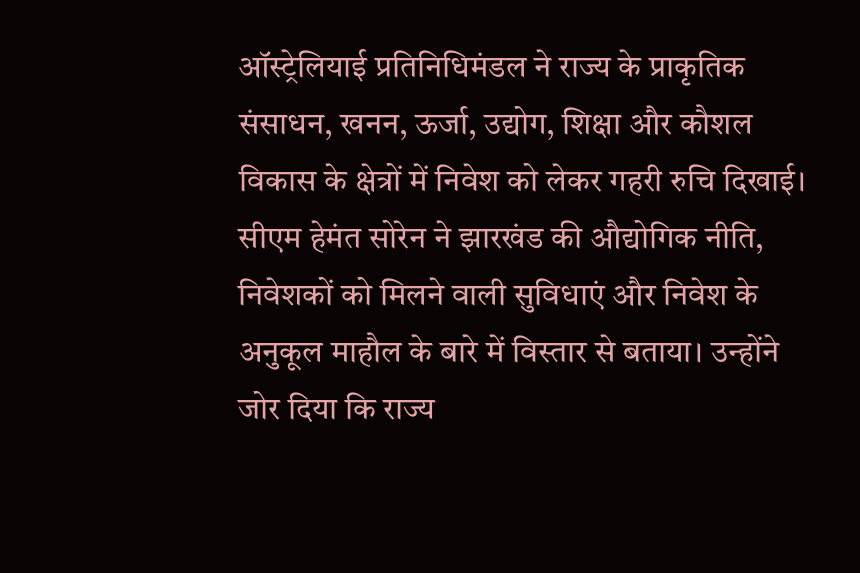ऑस्ट्रेलियाई प्रतिनिधिमंडल ने राज्य के प्राकृतिक संसाधन, खनन, ऊर्जा, उद्योग, शिक्षा और कौशल विकास के क्षेत्रों में निवेश को लेकर गहरी रुचि दिखाई।
सीएम हेमंत सोरेन ने झारखंड की औद्योगिक नीति, निवेशकों को मिलने वाली सुविधाएं और निवेश के अनुकूल माहौल के बारे में विस्तार से बताया। उन्होंने जोर दिया कि राज्य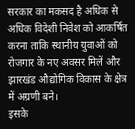सरकार का मकसद है अधिक से अधिक विदेशी निवेश को आकर्षित करना ताकि स्थानीय युवाओं को रोजगार के नए अवसर मिलें और झारखंड औद्योगिक विकास के क्षेत्र में अग्रणी बने।
इसके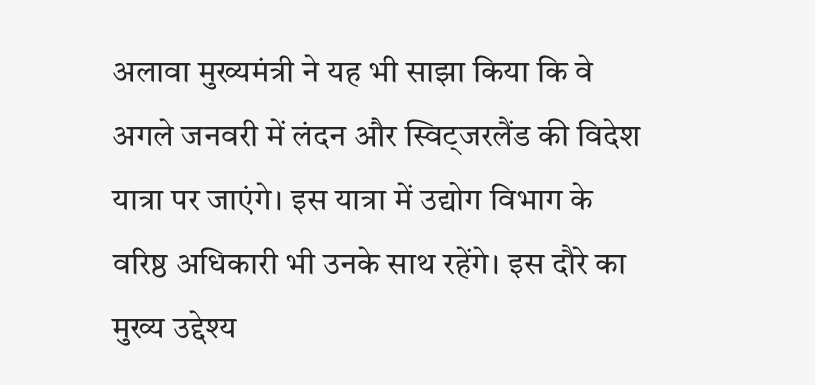अलावा मुख्यमंत्री ने यह भी साझा किया कि वे अगले जनवरी में लंदन और स्विट्जरलैंड की विदेश यात्रा पर जाएंगे। इस यात्रा में उद्योग विभाग के वरिष्ठ अधिकारी भी उनके साथ रहेंगे। इस दौरे का मुख्य उद्देश्य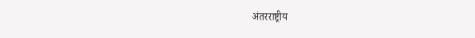अंतरराष्ट्रीय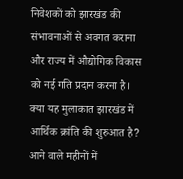निवेशकों को झारखंड की संभावनाओं से अवगत कराना और राज्य में औद्योगिक विकास को नई गति प्रदान करना है।
क्या यह मुलाकात झारखंड में आर्थिक क्रांति की शुरुआत है? आने वाले महीनों में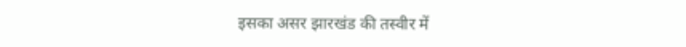इसका असर झारखंड की तस्वीर में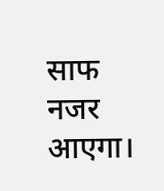साफ नजर आएगा।